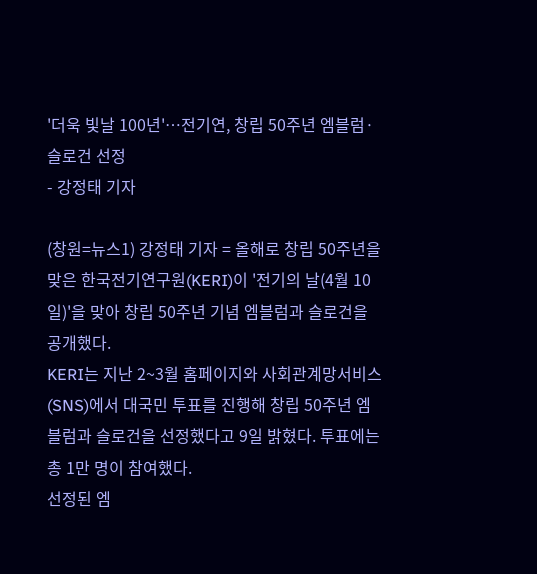'더욱 빛날 100년'…전기연, 창립 50주년 엠블럼·슬로건 선정
- 강정태 기자

(창원=뉴스1) 강정태 기자 = 올해로 창립 50주년을 맞은 한국전기연구원(KERI)이 '전기의 날(4월 10일)'을 맞아 창립 50주년 기념 엠블럼과 슬로건을 공개했다.
KERI는 지난 2~3월 홈페이지와 사회관계망서비스(SNS)에서 대국민 투표를 진행해 창립 50주년 엠블럼과 슬로건을 선정했다고 9일 밝혔다. 투표에는 총 1만 명이 참여했다.
선정된 엠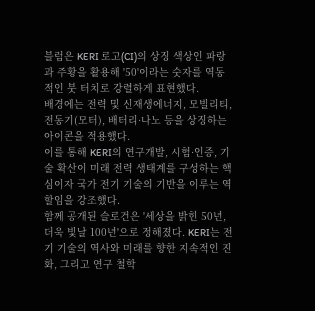블럼은 KERI 로고(CI)의 상징 색상인 파랑과 주황을 활용해 '50'이라는 숫자를 역동적인 붓 터치로 강렬하게 표현했다.
배경에는 전력 및 신재생에너지, 모빌리티, 전동기(모터), 배터리·나노 등을 상징하는 아이콘을 적용했다.
이를 통해 KERI의 연구개발, 시험·인증, 기술 확산이 미래 전력 생태계를 구성하는 핵심이자 국가 전기 기술의 기반을 이루는 역할임을 강조했다.
함께 공개된 슬로건은 '세상을 밝힌 50년, 더욱 빛날 100년'으로 정해졌다. KERI는 전기 기술의 역사와 미래를 향한 지속적인 진화, 그리고 연구 철학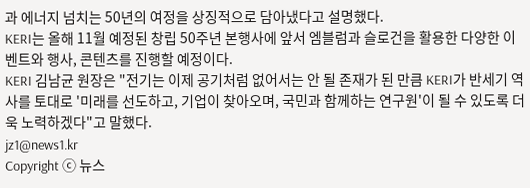과 에너지 넘치는 50년의 여정을 상징적으로 담아냈다고 설명했다.
KERI는 올해 11월 예정된 창립 50주년 본행사에 앞서 엠블럼과 슬로건을 활용한 다양한 이벤트와 행사, 콘텐츠를 진행할 예정이다.
KERI 김남균 원장은 "전기는 이제 공기처럼 없어서는 안 될 존재가 된 만큼 KERI가 반세기 역사를 토대로 '미래를 선도하고, 기업이 찾아오며, 국민과 함께하는 연구원'이 될 수 있도록 더욱 노력하겠다"고 말했다.
jz1@news1.kr
Copyright ⓒ 뉴스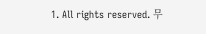1. All rights reserved. 무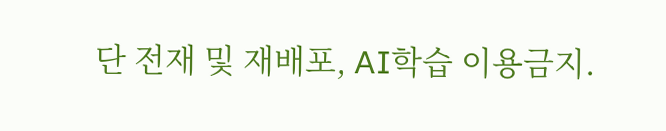단 전재 및 재배포, AI학습 이용금지.